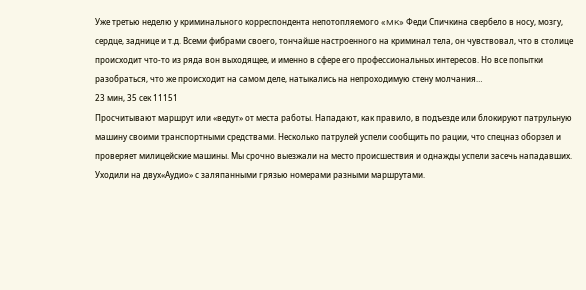Уже третью неделю у криминального корреспондента непотопляемого «MK» Феди Спичкина свербело в носу, мозгу, сердце, заднице и т.д. Всеми фибрами своего, тончайше настроенного на криминал тела, он чувствовал, что в столице происходит что-то из ряда вон выходящее, и именно в сфере его профессиональных интересов. Но все попытки разобраться, что же происходит на самом деле, натыкались на непроходимую стену молчания…
23 мин, 35 сек 11151
Просчитывают маршрут или «ведут» от места работы. Нападают, как правило, в подъезде или блокируют патрульную машину своими транспортными средствами. Несколько патрулей успели сообщить по рации, что спецназ оборзел и проверяет милицейские машины. Мы срочно выезжали на место происшествия и однажды успели засечь нападавших. Уходили на двух«Аудио» с заляпанными грязью номерами разными маршрутами.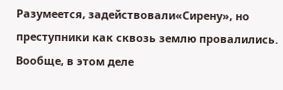Разумеется, задействовали«Сирену», но преступники как сквозь землю провалились. Вообще, в этом деле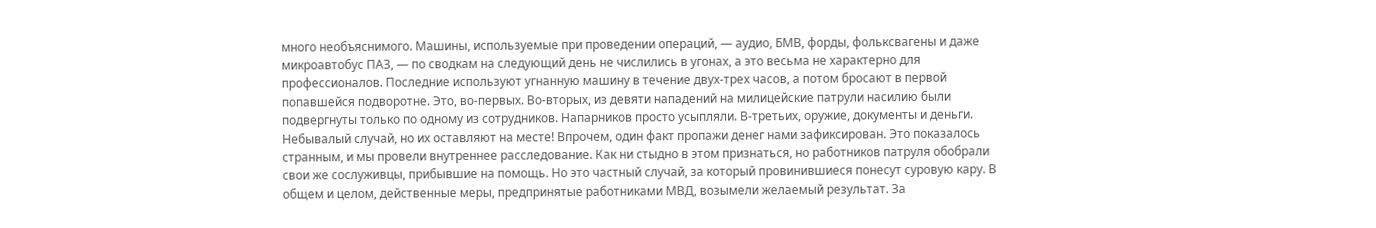много необъяснимого. Машины, используемые при проведении операций, — аудио, БМВ, форды, фольксвагены и даже микроавтобус ПАЗ, — по сводкам на следующий день не числились в угонах, а это весьма не характерно для профессионалов. Последние используют угнанную машину в течение двух-трех часов, а потом бросают в первой попавшейся подворотне. Это, во-первых. Во-вторых, из девяти нападений на милицейские патрули насилию были подвергнуты только по одному из сотрудников. Напарников просто усыпляли. В-третьих, оружие, документы и деньги. Небывалый случай, но их оставляют на месте! Впрочем, один факт пропажи денег нами зафиксирован. Это показалось странным, и мы провели внутреннее расследование. Как ни стыдно в этом признаться, но работников патруля обобрали свои же сослуживцы, прибывшие на помощь. Но это частный случай, за который провинившиеся понесут суровую кару. В общем и целом, действенные меры, предпринятые работниками МВД, возымели желаемый результат. За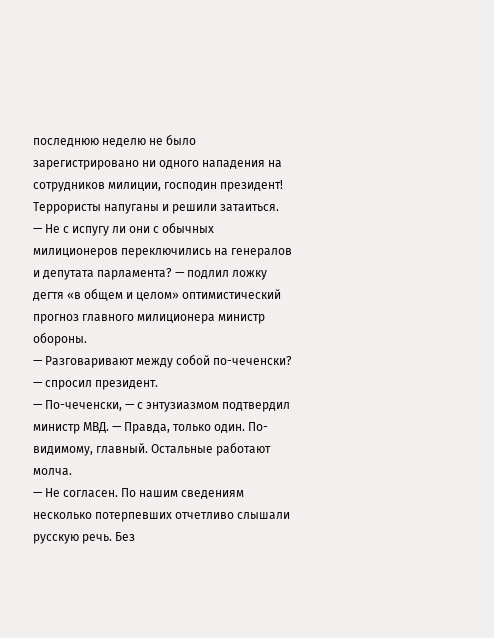последнюю неделю не было зарегистрировано ни одного нападения на сотрудников милиции, господин президент! Террористы напуганы и решили затаиться.
— Не с испугу ли они с обычных милиционеров переключились на генералов и депутата парламента? — подлил ложку дегтя «в общем и целом» оптимистический прогноз главного милиционера министр обороны.
— Разговаривают между собой по-чеченски? — спросил президент.
— По-чеченски, — с энтузиазмом подтвердил министр МВД. — Правда, только один. По-видимому, главный. Остальные работают молча.
— Не согласен. По нашим сведениям несколько потерпевших отчетливо слышали русскую речь. Без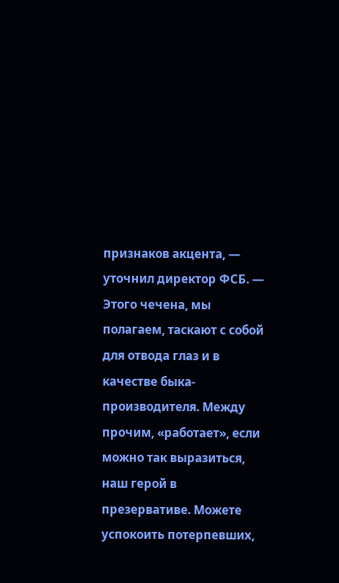признаков акцента, — уточнил директор ФСБ. — Этого чечена, мы полагаем, таскают с собой для отвода глаз и в качестве быка-производителя. Между прочим, «работает», если можно так выразиться, наш герой в презервативе. Можете успокоить потерпевших,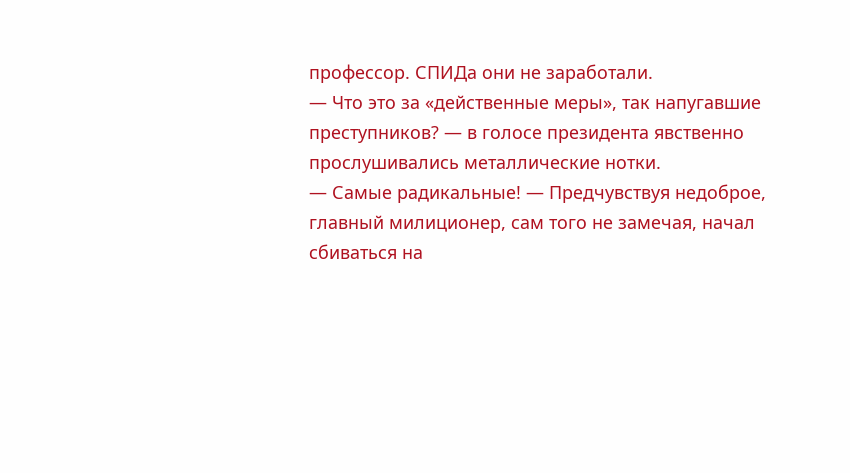профессор. СПИДа они не заработали.
— Что это за «действенные меры», так напугавшие преступников? — в голосе президента явственно прослушивались металлические нотки.
— Самые радикальные! — Предчувствуя недоброе, главный милиционер, сам того не замечая, начал сбиваться на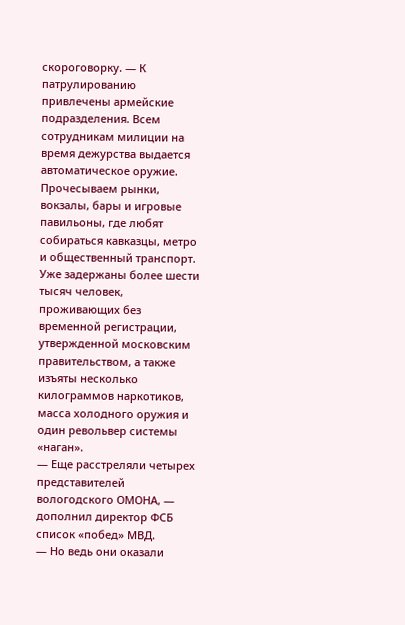скороговорку. — К патрулированию привлечены армейские подразделения. Всем сотрудникам милиции на время дежурства выдается автоматическое оружие. Прочесываем рынки, вокзалы, бары и игровые павильоны, где любят собираться кавказцы, метро и общественный транспорт. Уже задержаны более шести тысяч человек, проживающих без временной регистрации, утвержденной московским правительством, а также изъяты несколько килограммов наркотиков, масса холодного оружия и один револьвер системы «наган».
— Еще расстреляли четырех представителей вологодского ОМОНА, — дополнил директор ФСБ список «побед» МВД.
— Но ведь они оказали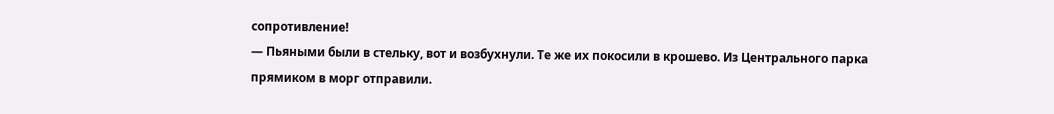сопротивление!
— Пьяными были в стельку, вот и возбухнули. Те же их покосили в крошево. Из Центрального парка прямиком в морг отправили.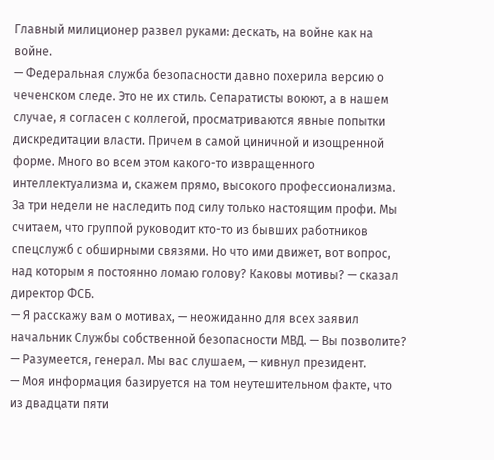Главный милиционер развел руками: дескать, на войне как на войне.
— Федеральная служба безопасности давно похерила версию о чеченском следе. Это не их стиль. Сепаратисты воюют, а в нашем случае, я согласен с коллегой, просматриваются явные попытки дискредитации власти. Причем в самой циничной и изощренной форме. Много во всем этом какого-то извращенного интеллектуализма и, скажем прямо, высокого профессионализма. За три недели не наследить под силу только настоящим профи. Мы считаем, что группой руководит кто-то из бывших работников спецслужб с обширными связями. Но что ими движет, вот вопрос, над которым я постоянно ломаю голову? Каковы мотивы? — сказал директор ФСБ.
— Я расскажу вам о мотивах, — неожиданно для всех заявил начальник Службы собственной безопасности МВД. — Вы позволите?
— Разумеется, генерал. Мы вас слушаем, — кивнул президент.
— Моя информация базируется на том неутешительном факте, что из двадцати пяти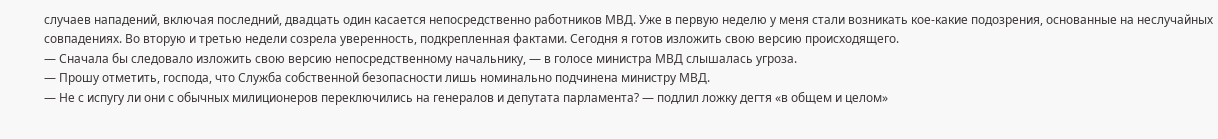случаев нападений, включая последний, двадцать один касается непосредственно работников МВД. Уже в первую неделю у меня стали возникать кое-какие подозрения, основанные на неслучайных совпадениях. Во вторую и третью недели созрела уверенность, подкрепленная фактами. Сегодня я готов изложить свою версию происходящего.
— Сначала бы следовало изложить свою версию непосредственному начальнику, — в голосе министра МВД слышалась угроза.
— Прошу отметить, господа, что Служба собственной безопасности лишь номинально подчинена министру МВД.
— Не с испугу ли они с обычных милиционеров переключились на генералов и депутата парламента? — подлил ложку дегтя «в общем и целом»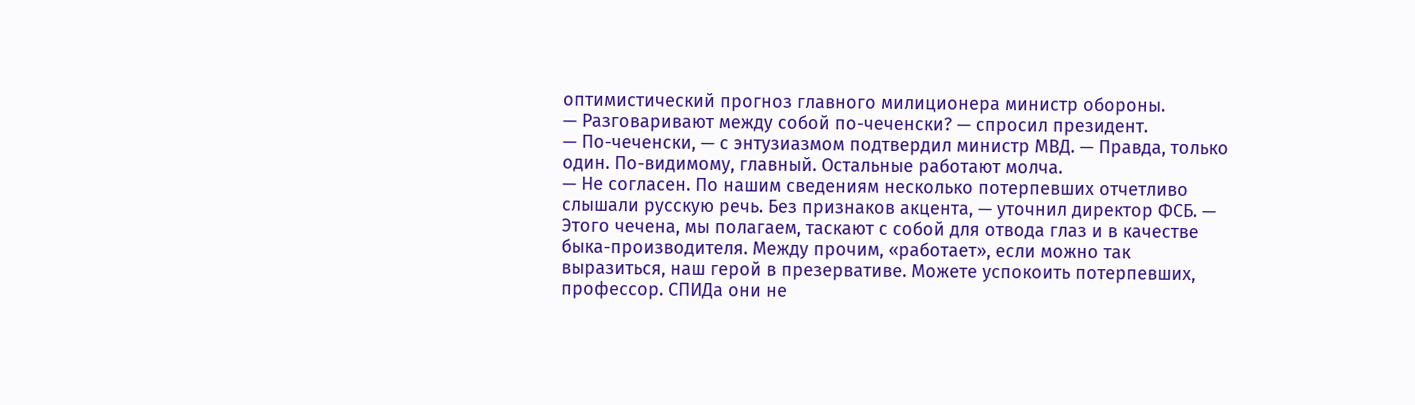оптимистический прогноз главного милиционера министр обороны.
— Разговаривают между собой по-чеченски? — спросил президент.
— По-чеченски, — с энтузиазмом подтвердил министр МВД. — Правда, только один. По-видимому, главный. Остальные работают молча.
— Не согласен. По нашим сведениям несколько потерпевших отчетливо слышали русскую речь. Без признаков акцента, — уточнил директор ФСБ. — Этого чечена, мы полагаем, таскают с собой для отвода глаз и в качестве быка-производителя. Между прочим, «работает», если можно так выразиться, наш герой в презервативе. Можете успокоить потерпевших, профессор. СПИДа они не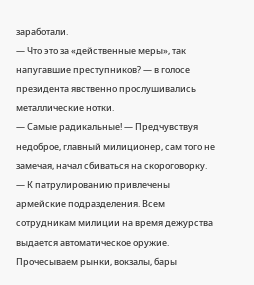заработали.
— Что это за «действенные меры», так напугавшие преступников? — в голосе президента явственно прослушивались металлические нотки.
— Самые радикальные! — Предчувствуя недоброе, главный милиционер, сам того не замечая, начал сбиваться на скороговорку. — К патрулированию привлечены армейские подразделения. Всем сотрудникам милиции на время дежурства выдается автоматическое оружие. Прочесываем рынки, вокзалы, бары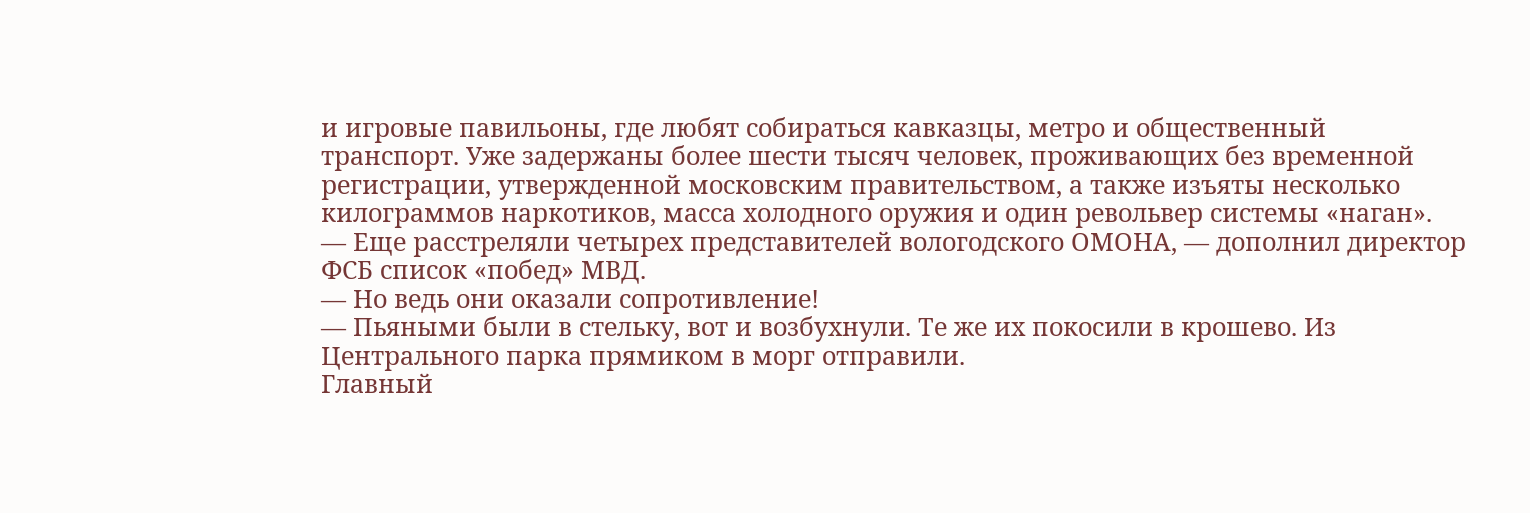и игровые павильоны, где любят собираться кавказцы, метро и общественный транспорт. Уже задержаны более шести тысяч человек, проживающих без временной регистрации, утвержденной московским правительством, а также изъяты несколько килограммов наркотиков, масса холодного оружия и один револьвер системы «наган».
— Еще расстреляли четырех представителей вологодского ОМОНА, — дополнил директор ФСБ список «побед» МВД.
— Но ведь они оказали сопротивление!
— Пьяными были в стельку, вот и возбухнули. Те же их покосили в крошево. Из Центрального парка прямиком в морг отправили.
Главный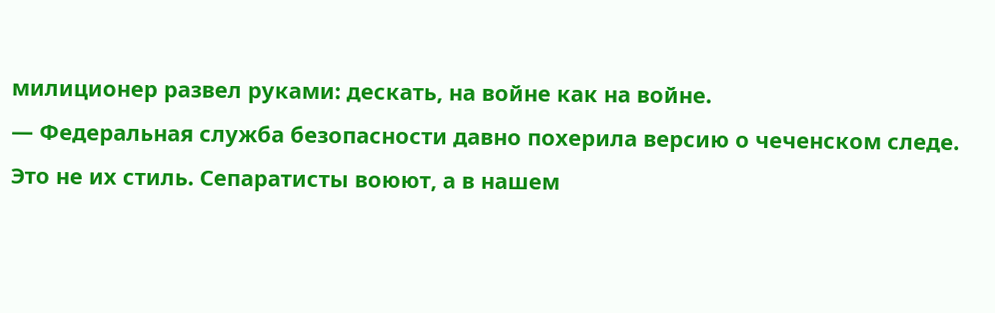милиционер развел руками: дескать, на войне как на войне.
— Федеральная служба безопасности давно похерила версию о чеченском следе. Это не их стиль. Сепаратисты воюют, а в нашем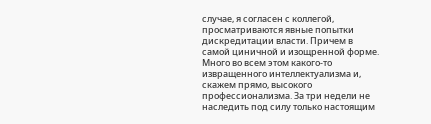случае, я согласен с коллегой, просматриваются явные попытки дискредитации власти. Причем в самой циничной и изощренной форме. Много во всем этом какого-то извращенного интеллектуализма и, скажем прямо, высокого профессионализма. За три недели не наследить под силу только настоящим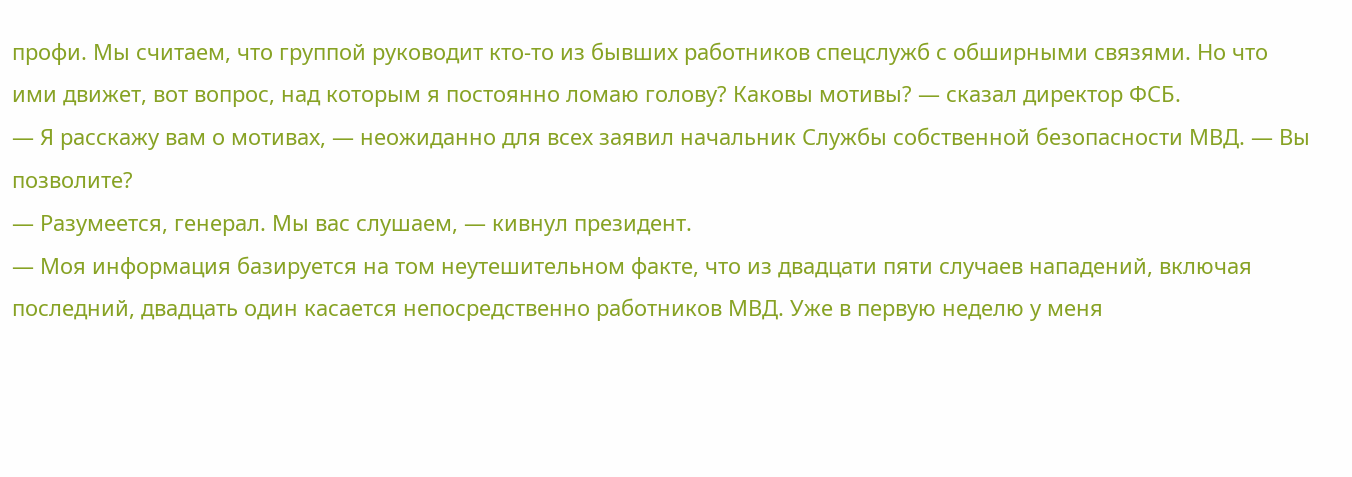профи. Мы считаем, что группой руководит кто-то из бывших работников спецслужб с обширными связями. Но что ими движет, вот вопрос, над которым я постоянно ломаю голову? Каковы мотивы? — сказал директор ФСБ.
— Я расскажу вам о мотивах, — неожиданно для всех заявил начальник Службы собственной безопасности МВД. — Вы позволите?
— Разумеется, генерал. Мы вас слушаем, — кивнул президент.
— Моя информация базируется на том неутешительном факте, что из двадцати пяти случаев нападений, включая последний, двадцать один касается непосредственно работников МВД. Уже в первую неделю у меня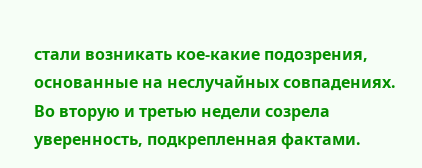стали возникать кое-какие подозрения, основанные на неслучайных совпадениях. Во вторую и третью недели созрела уверенность, подкрепленная фактами.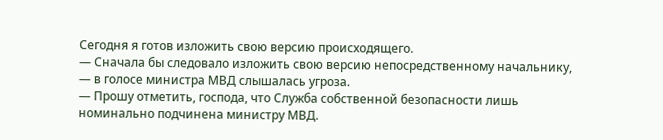Сегодня я готов изложить свою версию происходящего.
— Сначала бы следовало изложить свою версию непосредственному начальнику, — в голосе министра МВД слышалась угроза.
— Прошу отметить, господа, что Служба собственной безопасности лишь номинально подчинена министру МВД.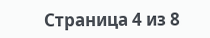Страница 4 из 8